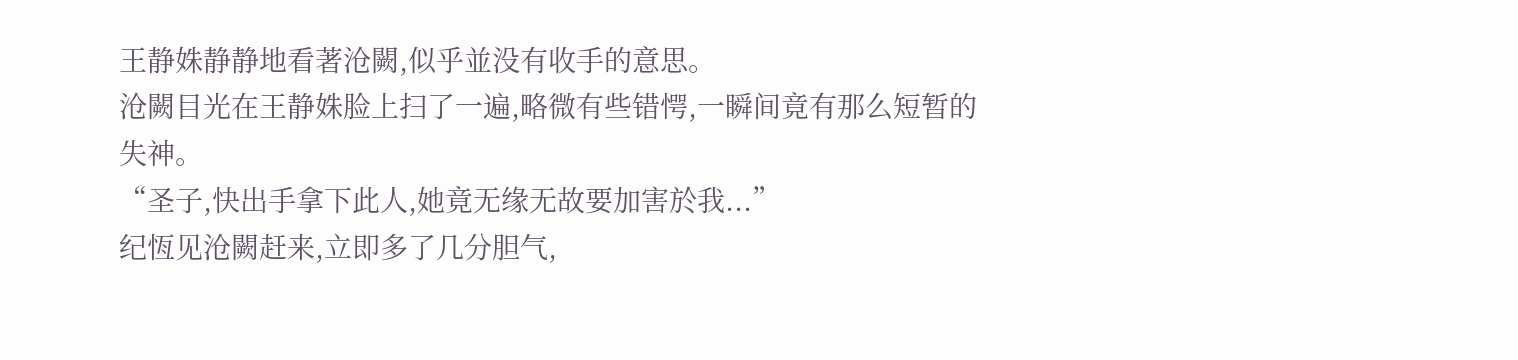王静姝静静地看著沧闕,似乎並没有收手的意思。
沧闕目光在王静姝脸上扫了一遍,略微有些错愕,一瞬间竟有那么短暂的失神。
“圣子,快出手拿下此人,她竟无缘无故要加害於我...”
纪恆见沧闕赶来,立即多了几分胆气,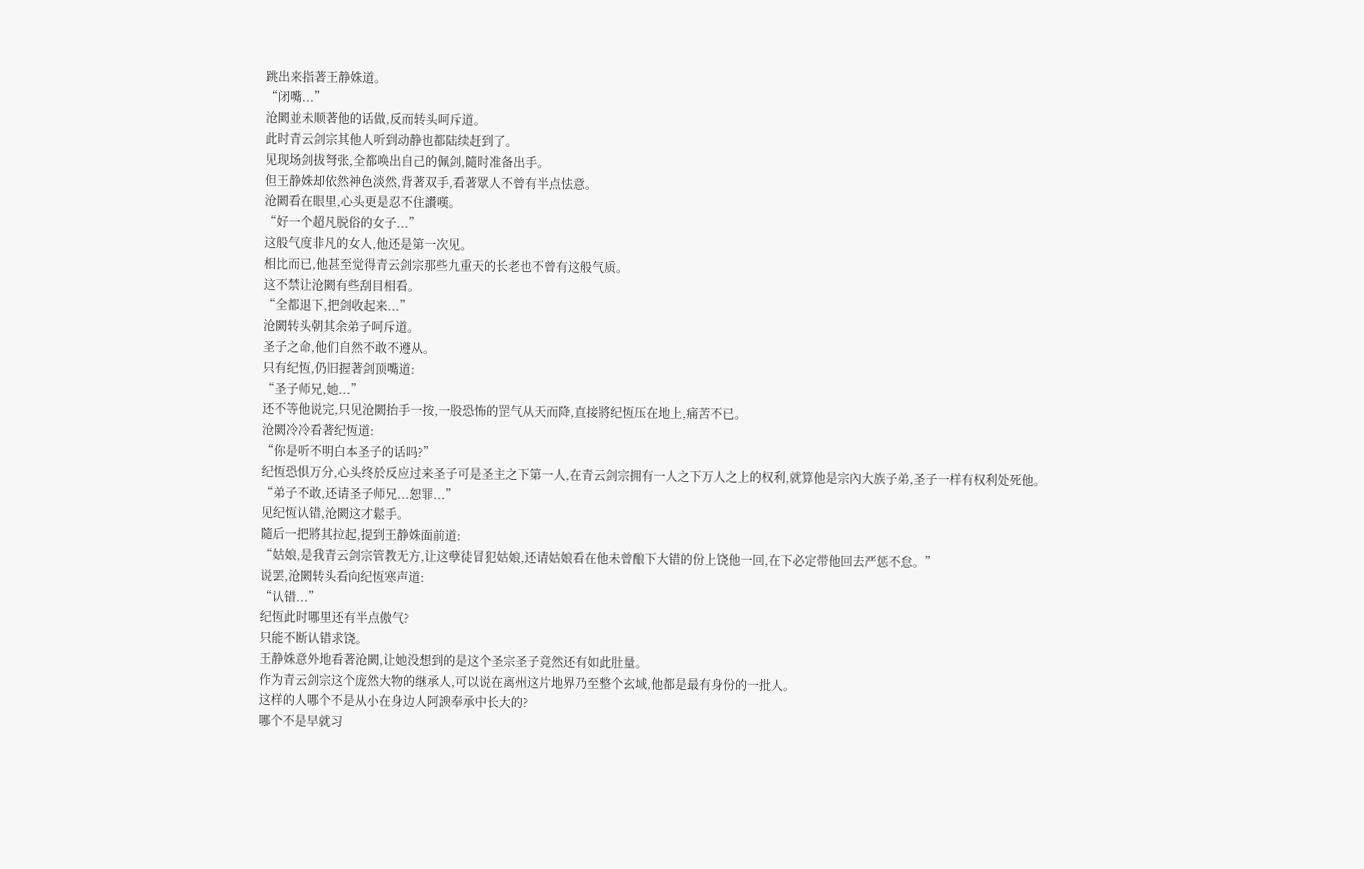跳出来指著王静姝道。
“闭嘴...”
沧闕並未顺著他的话做,反而转头呵斥道。
此时青云剑宗其他人听到动静也都陆续赶到了。
见现场剑拔弩张,全都唤出自己的佩剑,隨时准备出手。
但王静姝却依然神色淡然,背著双手,看著眾人不曾有半点怯意。
沧闕看在眼里,心头更是忍不住讚嘆。
“好一个超凡脱俗的女子...”
这般气度非凡的女人,他还是第一次见。
相比而已,他甚至觉得青云剑宗那些九重天的长老也不曾有这般气质。
这不禁让沧闕有些刮目相看。
“全都退下,把剑收起来...”
沧闕转头朝其余弟子呵斥道。
圣子之命,他们自然不敢不遵从。
只有纪恆,仍旧握著剑顶嘴道:
“圣子师兄,她...”
还不等他说完,只见沧闕抬手一按,一股恐怖的罡气从天而降,直接將纪恆压在地上,痛苦不已。
沧闕冷冷看著纪恆道:
“你是听不明白本圣子的话吗?”
纪恆恐惧万分,心头终於反应过来圣子可是圣主之下第一人,在青云剑宗拥有一人之下万人之上的权利,就算他是宗內大族子弟,圣子一样有权利处死他。
“弟子不敢,还请圣子师兄...恕罪...”
见纪恆认错,沧闕这才鬆手。
隨后一把將其拉起,提到王静姝面前道:
“姑娘,是我青云剑宗管教无方,让这孽徒冒犯姑娘,还请姑娘看在他未曾酿下大错的份上饶他一回,在下必定带他回去严惩不怠。”
说罢,沧闕转头看向纪恆寒声道:
“认错...”
纪恆此时哪里还有半点傲气?
只能不断认错求饶。
王静姝意外地看著沧闕,让她没想到的是这个圣宗圣子竟然还有如此肚量。
作为青云剑宗这个庞然大物的继承人,可以说在离州这片地界乃至整个玄域,他都是最有身份的一批人。
这样的人哪个不是从小在身边人阿諛奉承中长大的?
哪个不是早就习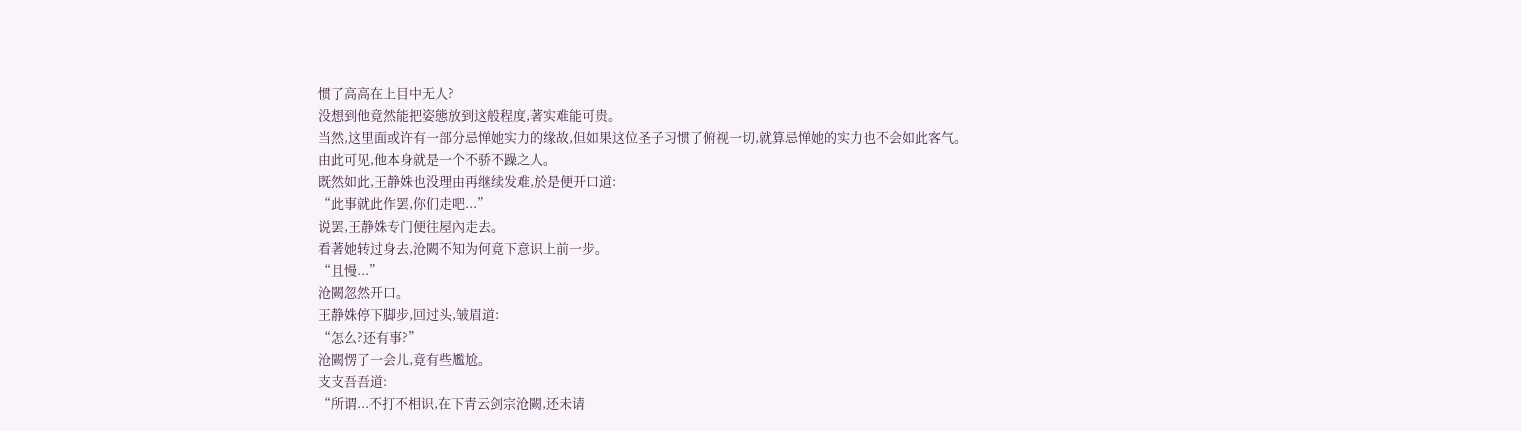惯了高高在上目中无人?
没想到他竟然能把姿態放到这般程度,著实难能可贵。
当然,这里面或许有一部分忌惮她实力的缘故,但如果这位圣子习惯了俯视一切,就算忌惮她的实力也不会如此客气。
由此可见,他本身就是一个不骄不躁之人。
既然如此,王静姝也没理由再继续发难,於是便开口道:
“此事就此作罢,你们走吧...”
说罢,王静姝专门便往屋內走去。
看著她转过身去,沧闕不知为何竟下意识上前一步。
“且慢...”
沧闕忽然开口。
王静姝停下脚步,回过头,皱眉道:
“怎么?还有事?”
沧闕愣了一会儿,竟有些尷尬。
支支吾吾道:
“所谓...不打不相识,在下青云剑宗沧闕,还未请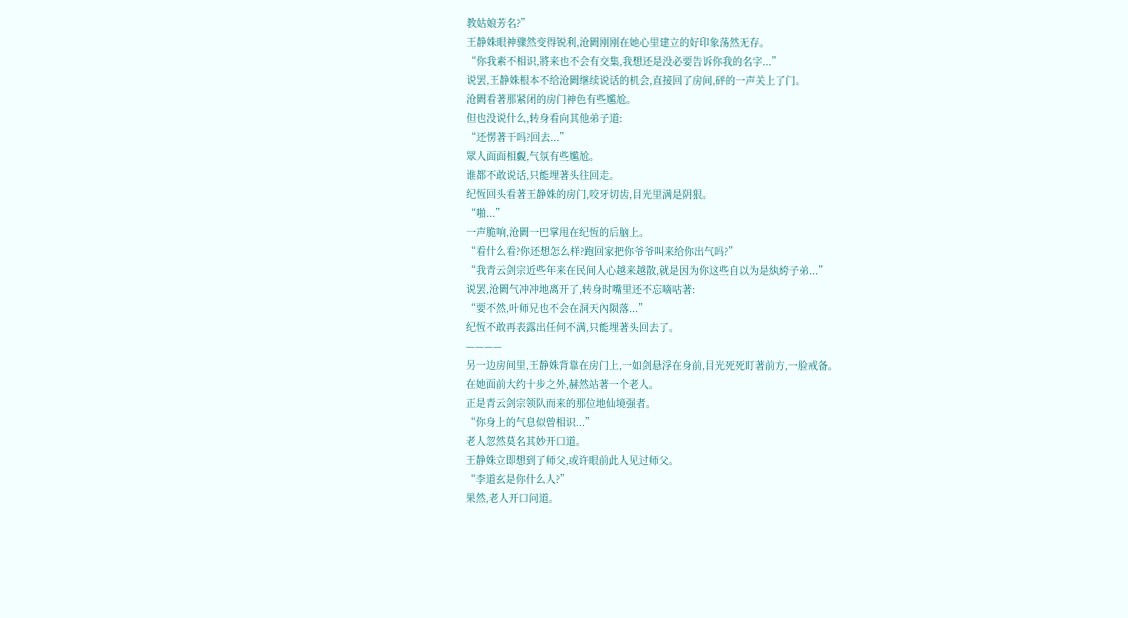教姑娘芳名?”
王静姝眼神骤然变得锐利,沧闕刚刚在她心里建立的好印象荡然无存。
“你我素不相识,將来也不会有交集,我想还是没必要告诉你我的名字...”
说罢,王静姝根本不给沧闕继续说话的机会,直接回了房间,砰的一声关上了门。
沧闕看著那紧闭的房门神色有些尷尬。
但也没说什么,转身看向其他弟子道:
“还愣著干吗?回去...”
眾人面面相覷,气氛有些尷尬。
谁都不敢说话,只能埋著头往回走。
纪恆回头看著王静姝的房门,咬牙切齿,目光里满是阴狠。
“啪...”
一声脆响,沧闕一巴掌甩在纪恆的后脑上。
“看什么看?你还想怎么样?跑回家把你爷爷叫来给你出气吗?”
“我青云剑宗近些年来在民间人心越来越散,就是因为你这些自以为是紈絝子弟...”
说罢,沧闕气冲冲地离开了,转身时嘴里还不忘嘀咕著:
“要不然,叶师兄也不会在洞天內陨落...”
纪恆不敢再表露出任何不满,只能埋著头回去了。
————
另一边房间里,王静姝背靠在房门上,一如剑悬浮在身前,目光死死盯著前方,一脸戒备。
在她面前大约十步之外,赫然站著一个老人。
正是青云剑宗领队而来的那位地仙境强者。
“你身上的气息似曾相识...”
老人忽然莫名其妙开口道。
王静姝立即想到了师父,或许眼前此人见过师父。
“李道玄是你什么人?”
果然,老人开口问道。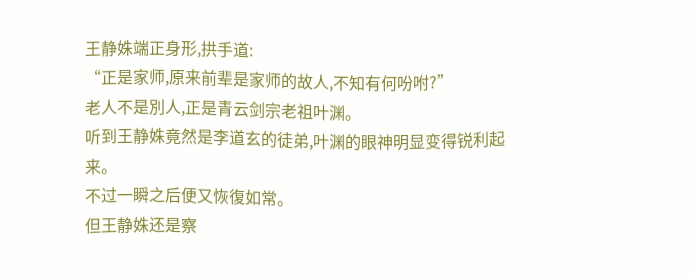王静姝端正身形,拱手道:
“正是家师,原来前辈是家师的故人,不知有何吩咐?”
老人不是別人,正是青云剑宗老祖叶渊。
听到王静姝竟然是李道玄的徒弟,叶渊的眼神明显变得锐利起来。
不过一瞬之后便又恢復如常。
但王静姝还是察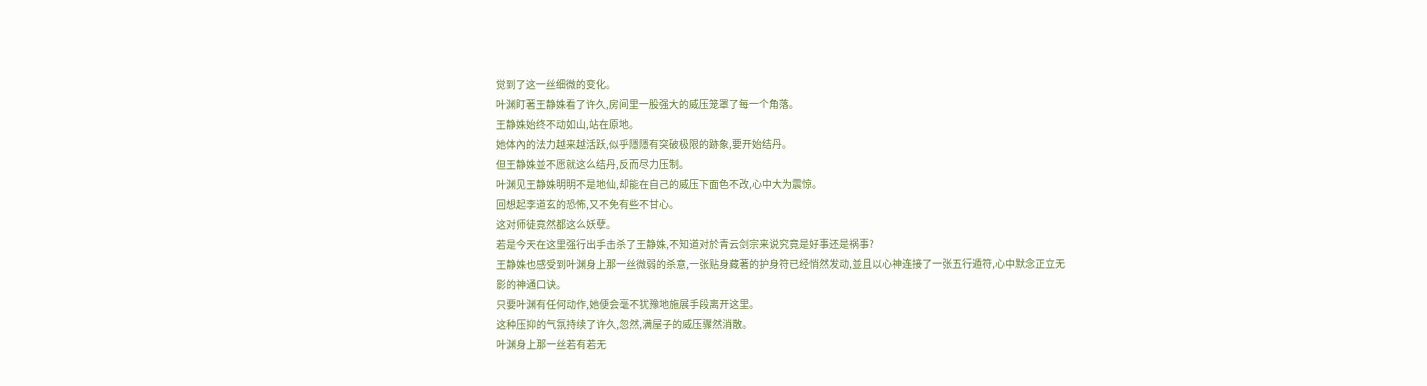觉到了这一丝细微的变化。
叶渊盯著王静姝看了许久,房间里一股强大的威压笼罩了每一个角落。
王静姝始终不动如山,站在原地。
她体內的法力越来越活跃,似乎隱隱有突破极限的跡象,要开始结丹。
但王静姝並不愿就这么结丹,反而尽力压制。
叶渊见王静姝明明不是地仙,却能在自己的威压下面色不改,心中大为震惊。
回想起李道玄的恐怖,又不免有些不甘心。
这对师徒竟然都这么妖孽。
若是今天在这里强行出手击杀了王静姝,不知道对於青云剑宗来说究竟是好事还是祸事?
王静姝也感受到叶渊身上那一丝微弱的杀意,一张贴身藏著的护身符已经悄然发动,並且以心神连接了一张五行遁符,心中默念正立无影的神通口诀。
只要叶渊有任何动作,她便会毫不犹豫地施展手段离开这里。
这种压抑的气氛持续了许久,忽然,满屋子的威压骤然消散。
叶渊身上那一丝若有若无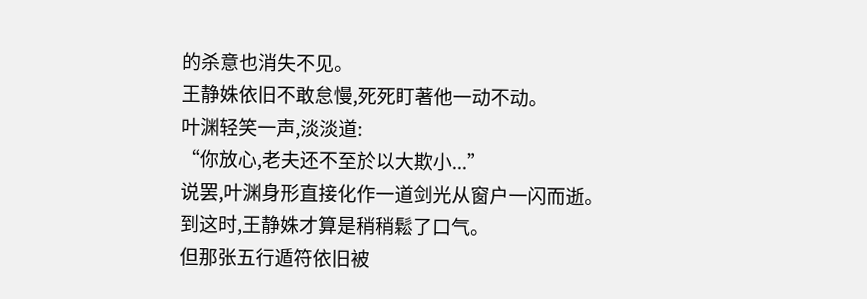的杀意也消失不见。
王静姝依旧不敢怠慢,死死盯著他一动不动。
叶渊轻笑一声,淡淡道:
“你放心,老夫还不至於以大欺小...”
说罢,叶渊身形直接化作一道剑光从窗户一闪而逝。
到这时,王静姝才算是稍稍鬆了口气。
但那张五行遁符依旧被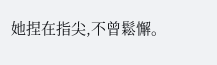她捏在指尖,不曾鬆懈。